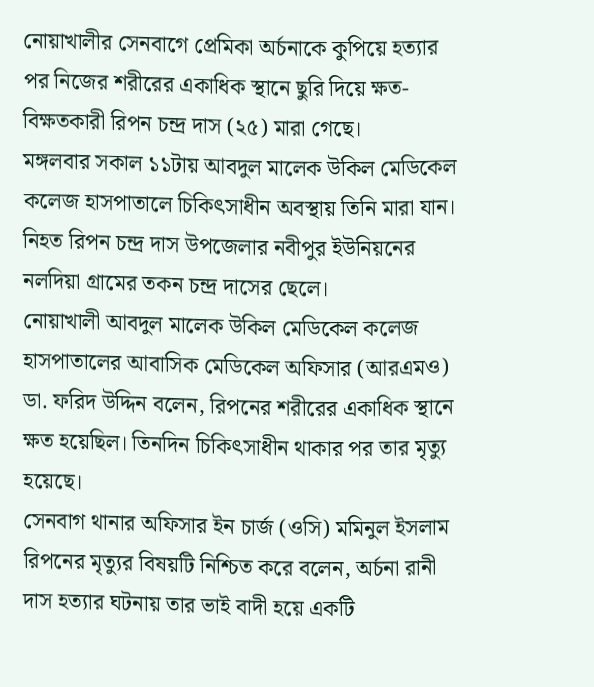নোয়াখালীর সেনবাগে প্রেমিকা অর্চনাকে কুপিয়ে হত্যার পর নিজের শরীরের একাধিক স্থানে ছুরি দিয়ে ক্ষত-বিক্ষতকারী রিপন চন্দ্র দাস (২৫) মারা গেছে।
মঙ্গলবার সকাল ১১টায় আবদুল মালেক উকিল মেডিকেল কলেজ হাসপাতালে চিকিৎসাধীন অবস্থায় তিনি মারা যান। নিহত রিপন চন্দ্র দাস উপজেলার নবীপুর ইউনিয়নের নলদিয়া গ্রামের তকন চন্দ্র দাসের ছেলে।
নোয়াখালী আবদুল মালেক উকিল মেডিকেল কলেজ হাসপাতালের আবাসিক মেডিকেল অফিসার (আরএমও) ডা. ফরিদ উদ্দিন বলেন, রিপনের শরীরের একাধিক স্থানে ক্ষত হয়েছিল। তিনদিন চিকিৎসাধীন থাকার পর তার মৃত্যু হয়েছে।
সেনবাগ থানার অফিসার ইন চার্জ (ওসি) মমিনুল ইসলাম রিপনের মৃত্যুর বিষয়টি নিশ্চিত করে বলেন, অর্চনা রানী দাস হত্যার ঘটনায় তার ভাই বাদী হয়ে একটি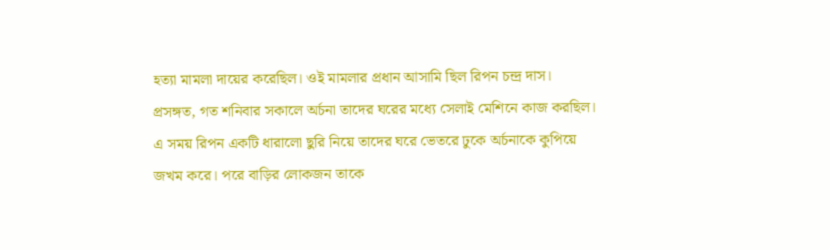হত্যা মামলা দায়ের করেছিল। ওই মামলার প্রধান আসামি ছিল রিপন চন্দ্র দাস।
প্রসঙ্গত, গত শনিবার সকালে অর্চনা তাদের ঘরের মধ্যে সেলাই মেশিনে কাজ করছিল। এ সময় রিপন একটি ধারালো ছুরি নিয়ে তাদের ঘরে ভেতরে ঢুকে অর্চনাকে কুপিয়ে জখম করে। পরে বাড়ির লোকজন তাকে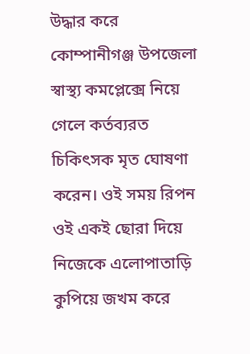উদ্ধার করে কোম্পানীগঞ্জ উপজেলা স্বাস্থ্য কমপ্লেক্সে নিয়ে গেলে কর্তব্যরত চিকিৎসক মৃত ঘোষণা করেন। ওই সময় রিপন ওই একই ছোরা দিয়ে নিজেকে এলোপাতাড়ি কুপিয়ে জখম করে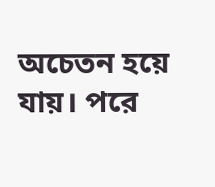অচেতন হয়ে যায়। পরে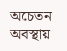অচেতন অবস্থায়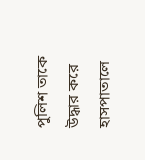পুলিশ তাকে উদ্ধার করে হাসপাতালে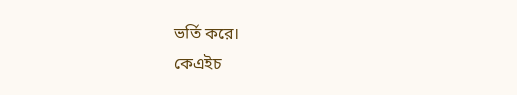ভর্তি করে।
কেএইচ